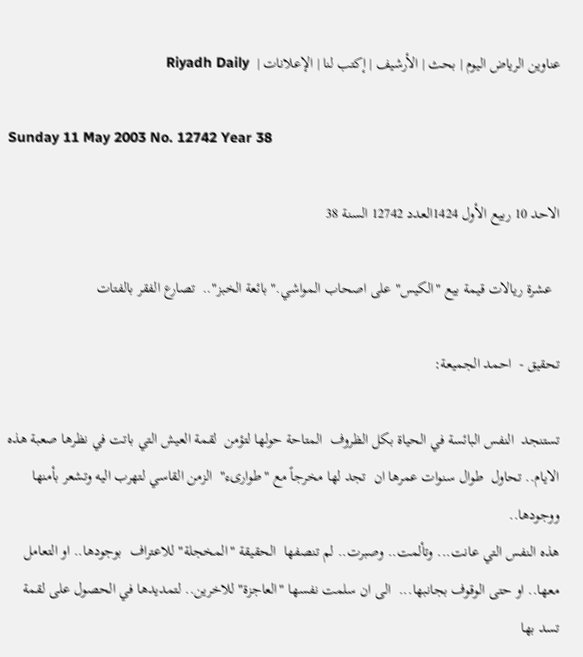عناوين الرياض اليوم | بحث | الأرشيف | إكتب لنا | الإعلانات |  Riyadh Daily

Sunday 11 May 2003 No. 12742 Year 38

الاحد 10 ربيع الأول 1424العدد 12742 السنة 38

  عشرة ريالات قيمة بيع "الكيس" على اصحاب المواشي."بائعة الخبز"..  تصارع الفقر بالفتات

تحقيق -  احمد الجميعة:

تستنجد  النفس البائسة في الحياة بكل الظروف  المتاحة حولها لتؤمن  لقمة العيش التي باتت في نظرها صعبة هذه الايام.. تحاول  طوال سنوات عمرها ان  تجد لها مخرجاً مع "طوارىء"  الزمن القاسي لتهرب اليه وتشعر بأمنها ووجودها..
هذه النفس التي عانت... وتألمت.. وصبرت.. لم تنصفها  الحقيقة "المخجلة" للاعتراف  بوجودها.. او التعامل معها.. او حتى الوقوف بجانبها...  الى ان سلمت نفسها "العاجزة" للاخرين.. لتمديدها في الحصول على لقمة تسد بها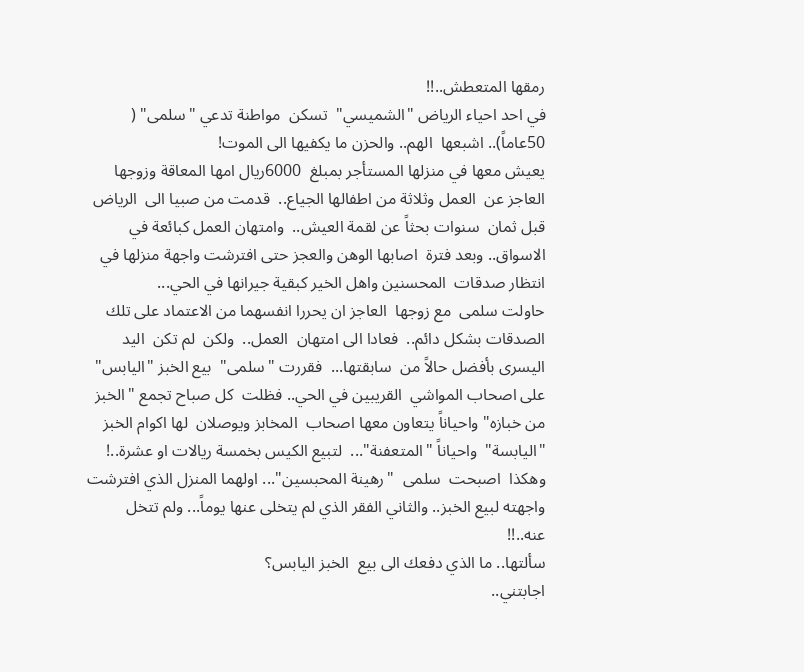رمقها المتعطش..!!
في احد احياء الرياض "الشميسي"  تسكن  مواطنة تدعي "سلمى" ( 50عاماً).. اشبعها  الهم.. والحزن ما يكفيها الى الموت!
يعيش معها في منزلها المستأجر بمبلغ  6000ريال امها المعاقة وزوجها العاجز عن  العمل وثلاثة من اطفالها الجياع..  قدمت من صبيا الى  الرياض قبل ثمان  سنوات بحثاً عن لقمة العيش..  وامتهان العمل كبائعة في  الاسواق.. وبعد فترة  اصابها الوهن والعجز حتى افترشت واجهة منزلها في انتظار صدقات  المحسنين واهل الخير كبقية جيرانها في الحي...
حاولت سلمى  مع زوجها  العاجز ان يحررا انفسهما من الاعتماد على تلك  الصدقات بشكل دائم..  فعادا الى امتهان  العمل..  ولكن  لم تكن  اليد اليسرى بأفضل حالاً من  سابقتها...  فقررت "سلمى"  بيع الخبز "اليابس" على اصحاب المواشي  القريبين في الحي.. فظلت  كل صباح تجمع "الخبز من خبازه" واحياناً يتعاون معها اصحاب  المخابز ويوصلان  لها اكوام الخبز "اليابسة"  واحياناً "المتعفنة"...  لتبيع الكيس بخمسة ريالات او عشرة..!
وهكذا  اصبحت  سلمى  "رهينة المحبسين"... اولهما المنزل الذي افترشت واجهته لبيع الخبز.. والثاني الفقر الذي لم يتخلى عنها يوماً... ولم تتخل عنه..!!
سألتها.. ما الذي دفعك الى بيع  الخبز اليابس؟
اجابتني..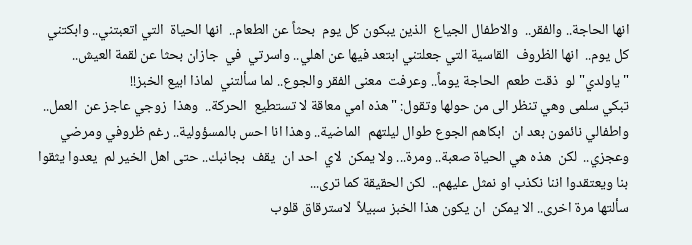انها الحاجة.. والفقر..  والاطفال الجياع  الذين يبكون كل يوم  بحثاً عن الطعام..  انها الحياة  التي اتعبتني.. وابكتني كل يوم..  انها الظروف  القاسية التي جعلتني ابتعد فيها عن اهلي.. واسرتي  في  جازان بحثا عن لقمة العيش.. "ياولدي" لو  ذقت طعم  الحاجة يوماً.. وعرفت  معنى الفقر والجوع.. لما سألتني  لماذا ابيع الخبز!!
تبكي سلمى وهي تنظر الى من حولها وتقول: "هذه امي معاقة لا تستطيع  الحركة..  وهذا  زوجي عاجز عن  العمل.. واطفالي نائمون بعد ان  ابكاهم الجوع طوال ليلتهم  الماضية.. وهذا انا احس بالمسؤولية.. رغم ظروفي ومرضي  وعجزي..  لكن  هذه هي الحياة صعبة.. ومرة... ولا يمكن  لاي  احد ان  يقف  بجانبك.. حتى اهل الخير لم  يعدوا يثقوا  بنا ويعتقدوا اننا نكذب او نمثل عليهم..  لكن الحقيقة كما ترى...
سألتها مرة اخرى.. الا يمكن  ان يكون هذا الخبز سبيلاً  لاسترقاق قلوب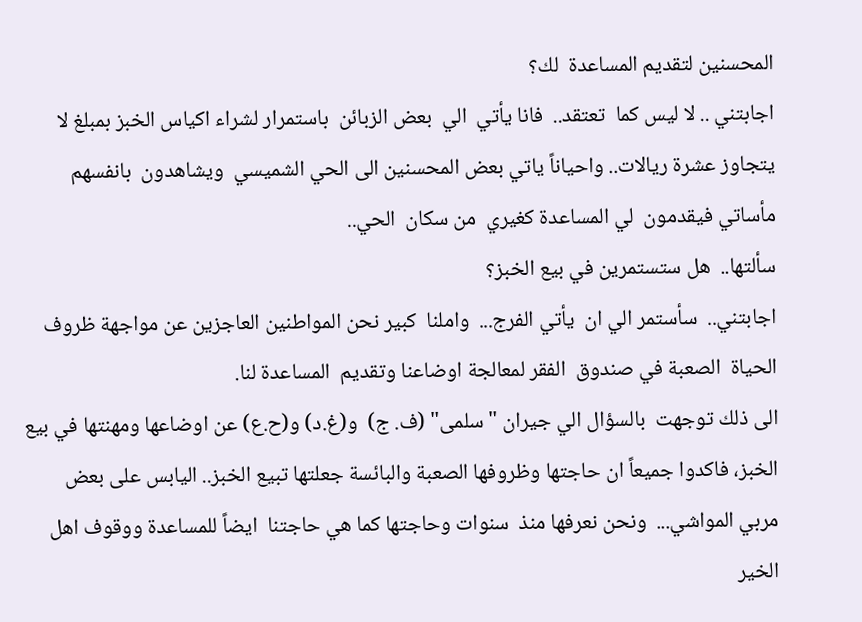المحسنين لتقديم المساعدة  لك؟
اجابتني .. لا ليس كما  تعتقد..  فانا يأتي  الي  بعض الزبائن  باستمرار لشراء اكياس الخبز بمبلغ لا  يتجاوز عشرة ريالات.. واحياناً ياتي بعض المحسنين الى الحي الشميسي  ويشاهدون  بانفسهم  مأساتي فيقدمون  لي المساعدة كغيري  من سكان  الحي..
سألتها..  هل ستستمرين في بيع الخبز؟
اجابتني..  سأستمر الي ان  يأتي الفرج...  واملنا  كبير نحن المواطنين العاجزين عن مواجهة ظروف الحياة  الصعبة في صندوق  الفقر لمعالجة اوضاعنا وتقديم  المساعدة لنا.
الى ذلك توجهت  بالسؤال الي جيران "سلمى" (ف. ج)  و(غ.د) و(ح.ع) عن اوضاعها ومهنتها في بيع الخبز، فاكدوا جميعاً ان حاجتها وظروفها الصعبة والبائسة جعلتها تبيع الخبز.. اليابس على بعض مربي المواشي...  ونحن نعرفها منذ  سنوات وحاجتها كما هي حاجتنا  ايضاً للمساعدة ووقوف اهل الخير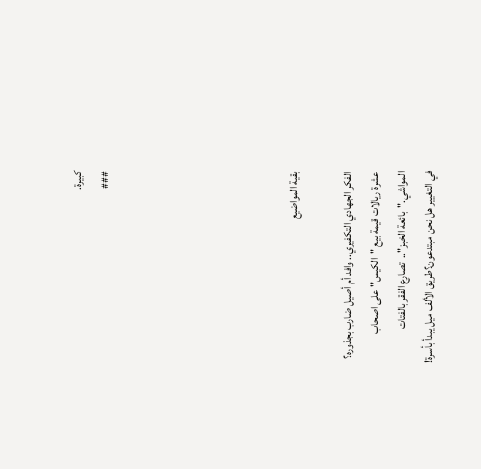كبيرة.
###






بقية المواضيع

الفكر الجهادي التكفيري.. وافد أم أصيل ضارب بجذوره؟
عشرة ريالات قيمة بيع "الكيس" على اصحاب المواشي."بائعة الخبز"..  تصارع الفقر بالفتات
في التغيير هل نحن مبتدعون؟طريق الألف ميل يبدأ بأسرة!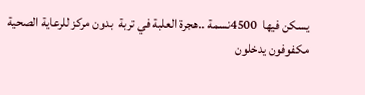يسكن فيها  4500نسمة ..هجرة العلبة في تربة  بدون مركز للرعاية الصحية
مكفوفون يدخلون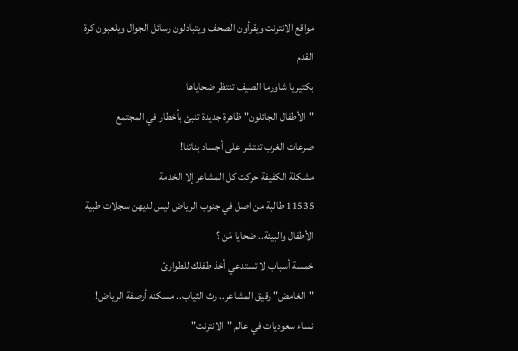مواقع الانترنت ويقرأون الصحف ويتبادلون رسائل الجوال ويلعبون كرة القدم
بكتيريا شاورما الصيف تنتظر ضحاياها
"الأطفال الجائلون" ظاهرة جديدة تنبئ بأخطار في المجتمع
صرعات الغرب تنتشر على أجساد بناتنا!
مشكلة الكفيفة حركت كل المشاعر إلا الخدمة
11535 طالبة من اصل في جنوب الرياض ليس لديهن سجلات طبية
الأطفال والبيئة.. ضحايا مَن ؟
خمسة أسباب لا تستدعي أخذ طفلك للطوارئ
"الغامض" رقيق المشاعر.. رث الثياب.. مسكنه أرصفة الرياض!
نساء سعوديات في عالم "الانترنت"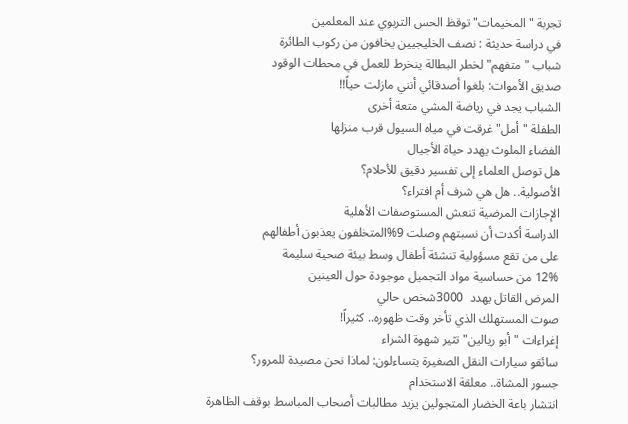تجربة "المخيمات" توقظ الحس التربوي عند المعلمين
في دراسة حديثة : نصف الخليجيين يخافون من ركوب الطائرة
شباب "متفهم" لخطر البطالة ينخرط للعمل في محطات الوقود
صديق الأموات: بلغوا أصدقائي أنني مازلت حياً!!
الشباب يجد في رياضة المشي متعة أخرى
الطفلة "أمل" غرقت في مياه السيول قرب منزلها
الفضاء الملوث يهدد حياة الأجيال
هل توصل العلماء إلى تفسير دقيق للأحلام؟
الأصولية.. هل هي شرف أم افتراء؟
الإجازات المرضية تنعش المستوصفات الأهلية
الدراسة أكدت أن نسبتهم وصلت 9%المتخلفون يعذبون أطفالهم
على من تقع مسؤولية تنشئة أطفال وسط بيئة صحية سليمة
12% من حساسية مواد التجميل موجودة حول العينين
المرض القاتل يهدد  3000شخص حالي
صوت المستهلك الذي تأخر وقت ظهوره.. كثيراً!
إغراءات "أبو ريالين" تثير شهوة الشراء
سائقو سيارات النقل الصغيرة يتساءلون: لماذا نحن مصيدة للمرور؟
جسور المشاة.. معلقة الاستخدام
انتشار باعة الخضار المتجولين يزيد مطالبات أصحاب المباسط بوقف الظاهرة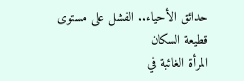حدائق الأحياء.. الفشل على مستوى قطيعة السكان
المرأة الغائبة في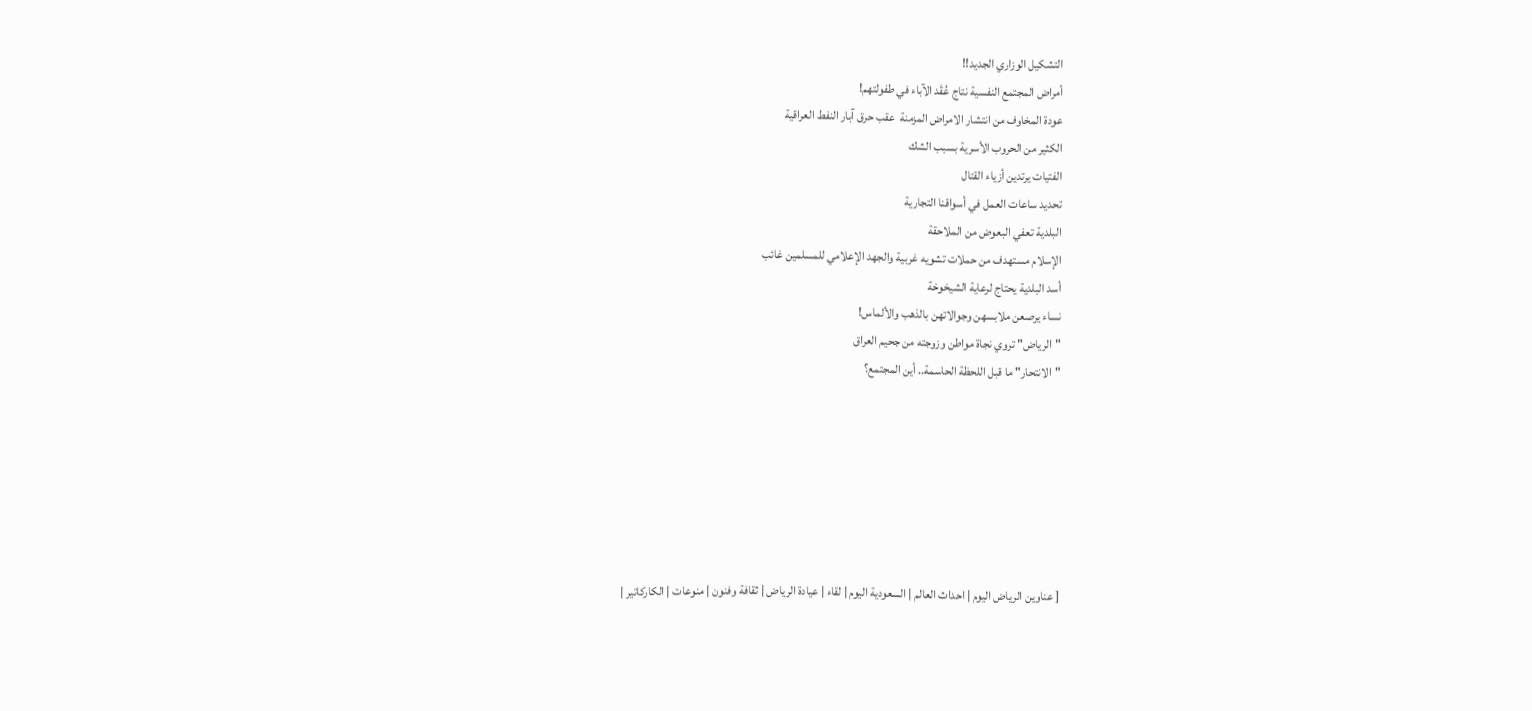التشكيل الوزاري الجديد!!
أمراض المجتمع النفسية نتاج عُقَد الآباء في طفولتهم!
عودة المخاوف من انتشار الامراض المزمنة  عقب حرق آبار النفط العراقية
الكثير من الحروب الأسرية بسبب الشك
الفتيات يرتدين أزياء القتال
تحديد ساعات العمل في أسواقنا التجارية
البلدية تعفي البعوض من الملاحقة
الإسلام مستهدف من حملات تشويه غربية والجهد الإعلامي للمسلمين غائب
أسد البلدية يحتاج لرعاية الشيخوخة
نساء يرصعن ملابسهن وجوالاتهن بالذهب والألماس!
"الرياض" تروي نجاة مواطن وزوجته من جحيم العراق
"الانتحار" ما قبل اللحظة الحاسمة.. أين المجتمع؟







[ عناوين الرياض اليوم | احداث العالم | السعودية اليوم | لقاء | عيادة الرياض | ثقافة وفنون | منوعات | الكاركاتير |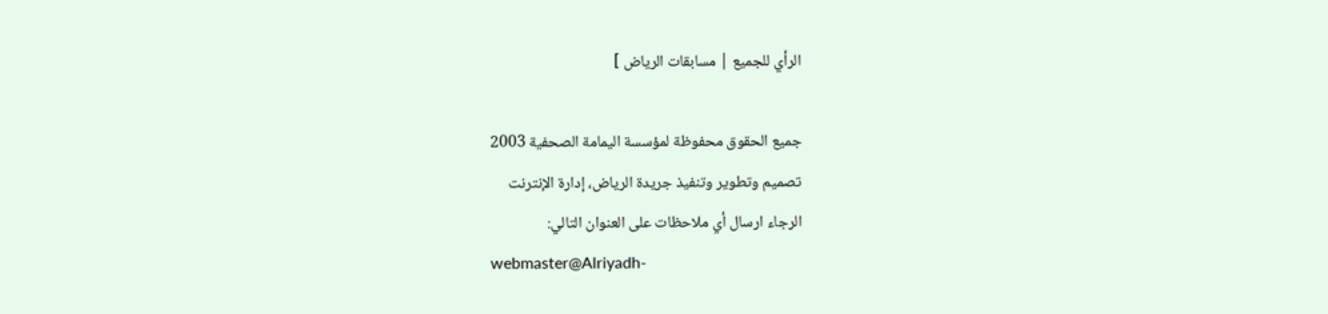الرأي للجميع | مسابقات الرياض ]

جميع الحقوق محفوظة لمؤسسة اليمامة الصحفية 2003
تصميم وتطوير وتنفيذ جريدة الرياض، إدارة الإنترنت
الرجاء ارسال أي ملاحظات على العنوان التالي:
webmaster@Alriyadh-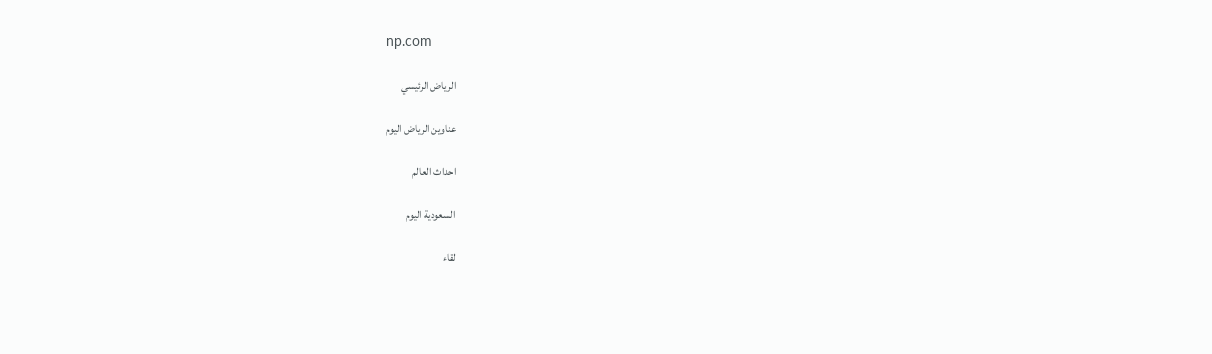np.com

الرياض الرئيسي

عناوين الرياض اليوم

احداث العالم

السعودية اليوم

لقاء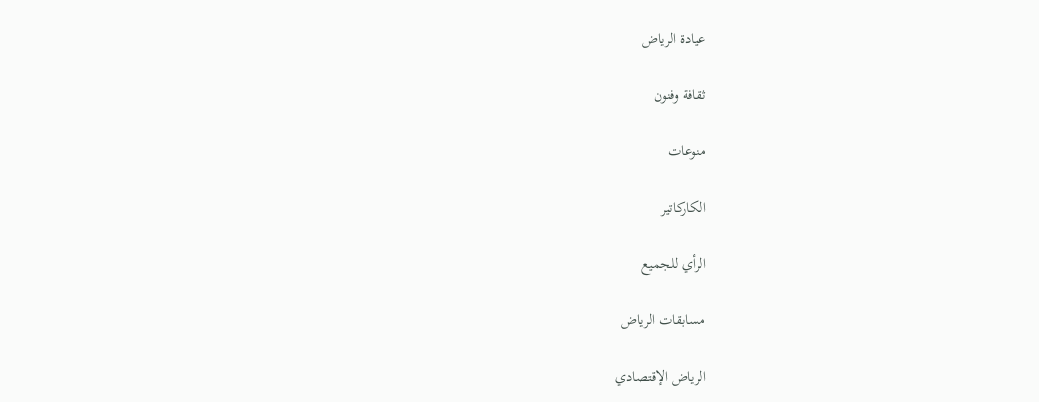عيادة الرياض

ثقافة وفنون

منوعات

الكاركاتير

الرأي للجميع

مسابقات الرياض

الرياض الإقتصادي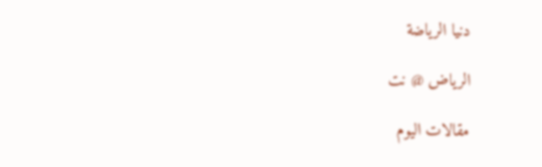دنيا الرياضة

الرياض @ نت

مقالات اليوم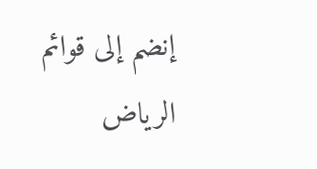إنضم إلى قوائم
الرياض